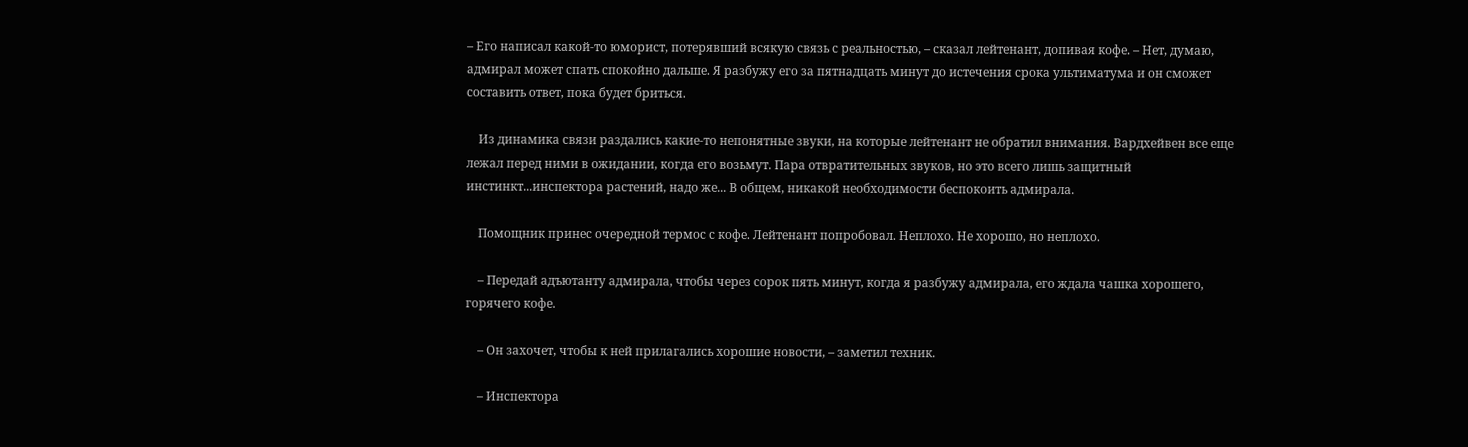– Его написал какой-то юморист, потерявший всякую связь с реальностью, – сказал лейтенант, допивая кофе. – Нет, думаю, адмирал может спать спокойно дальше. Я разбужу его за пятнадцать минут до истечения срока ультиматума и он сможет составить ответ, пока будет бриться.

    Из динамика связи раздались какие-то непонятные звуки, на которые лейтенант не обратил внимания. Вардхейвен все еще лежал перед ними в ожидании, когда его возьмут. Пара отвратительных звуков, но это всего лишь защитный инстинкт...инспектора растений, надо же... В общем, никакой необходимости беспокоить адмирала.

    Помощник принес очередной термос с кофе. Лейтенант попробовал. Неплохо. Не хорошо, но неплохо.

    – Передай адъютанту адмирала, чтобы через сорок пять минут, когда я разбужу адмирала, его ждала чашка хорошего, горячего кофе.

    – Он захочет, чтобы к ней прилагались хорошие новости, – заметил техник.

    – Инспектора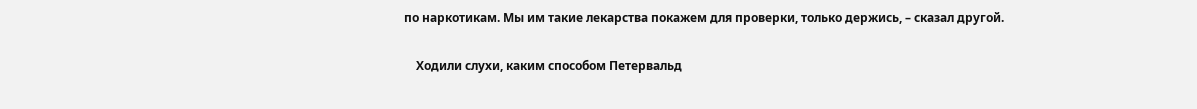по наркотикам. Мы им такие лекарства покажем для проверки, только держись, – сказал другой.

    Ходили слухи, каким способом Петервальд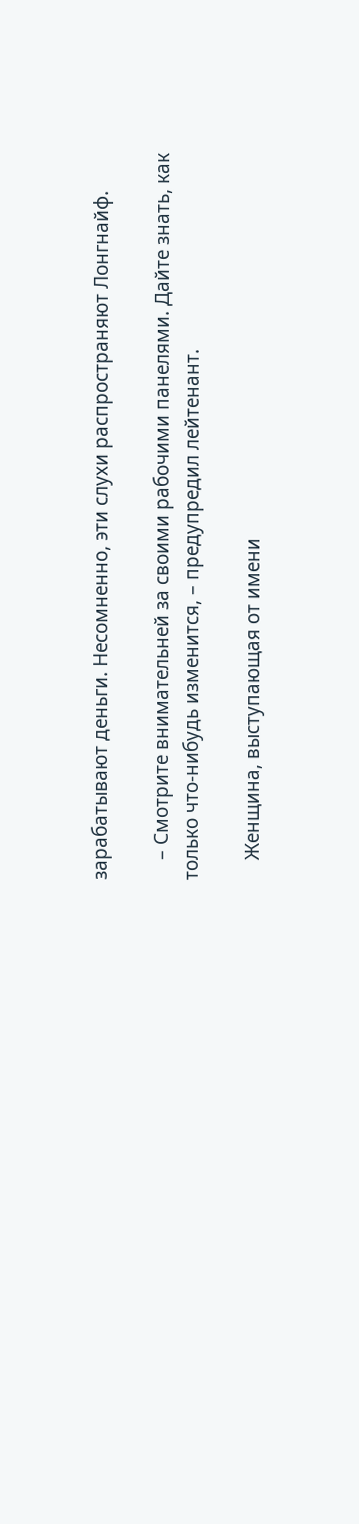зарабатывают деньги. Несомненно, эти слухи распространяют Лонгнайф.

    – Смотрите внимательней за своими рабочими панелями. Дайте знать, как только что-нибудь изменится, – предупредил лейтенант.

    Женщина, выступающая от имени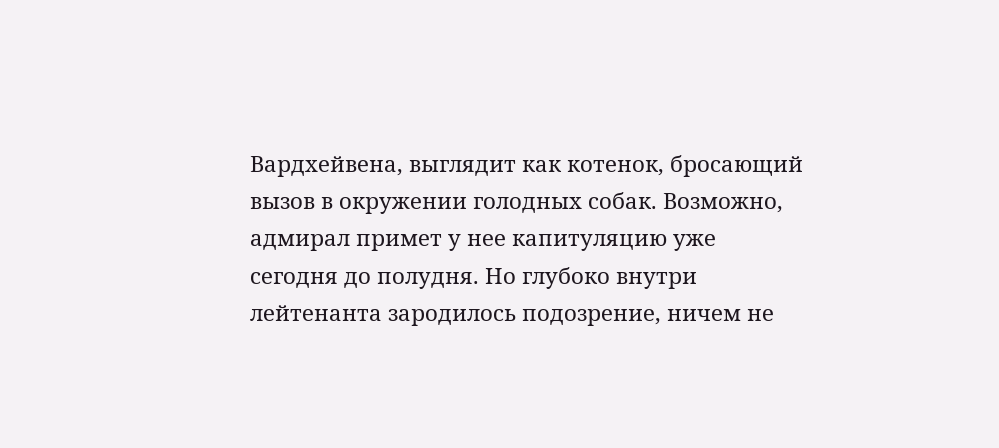Вардхейвена, выглядит как котенок, бросающий вызов в окружении голодных собак. Возможно, адмирал примет у нее капитуляцию уже сегодня до полудня. Но глубоко внутри лейтенанта зародилось подозрение, ничем не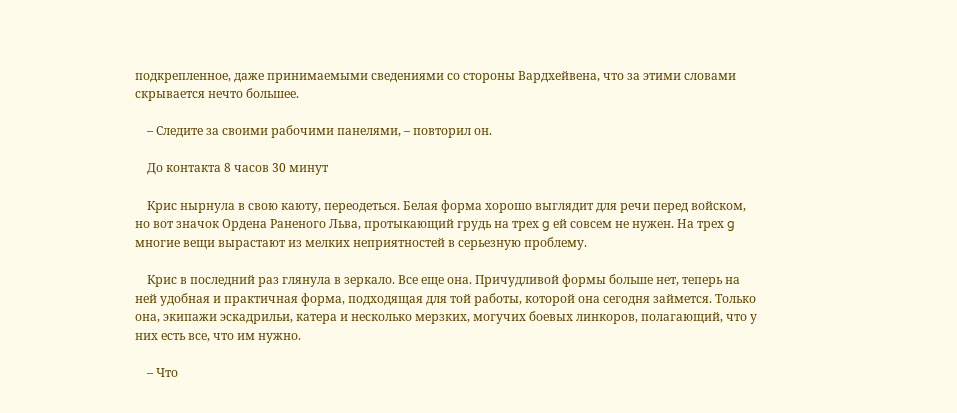подкрепленное, даже принимаемыми сведениями со стороны Вардхейвена, что за этими словами скрывается нечто большее.

    – Следите за своими рабочими панелями, – повторил он.

    До контакта 8 часов 30 минут

    Крис нырнула в свою каюту, переодеться. Белая форма хорошо выглядит для речи перед войском, но вот значок Ордена Раненого Льва, протыкающий грудь на трех g ей совсем не нужен. На трех g многие вещи вырастают из мелких неприятностей в серьезную проблему.

    Крис в последний раз глянула в зеркало. Все еще она. Причудливой формы больше нет, теперь на ней удобная и практичная форма, подходящая для той работы, которой она сегодня займется. Только она, экипажи эскадрильи, катера и несколько мерзких, могучих боевых линкоров, полагающий, что у них есть все, что им нужно.

    – Что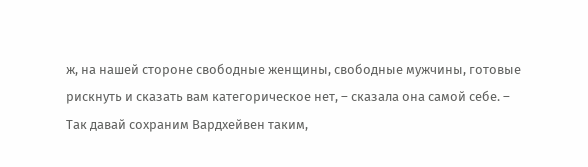ж, на нашей стороне свободные женщины, свободные мужчины, готовые рискнуть и сказать вам категорическое нет, – сказала она самой себе. – Так давай сохраним Вардхейвен таким,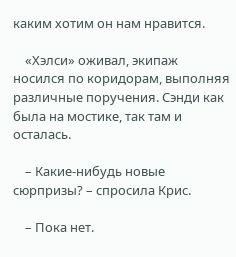каким хотим он нам нравится.

    «Хэлси» оживал, экипаж носился по коридорам, выполняя различные поручения. Сэнди как была на мостике, так там и осталась.

    – Какие-нибудь новые сюрпризы? – спросила Крис.

    – Пока нет.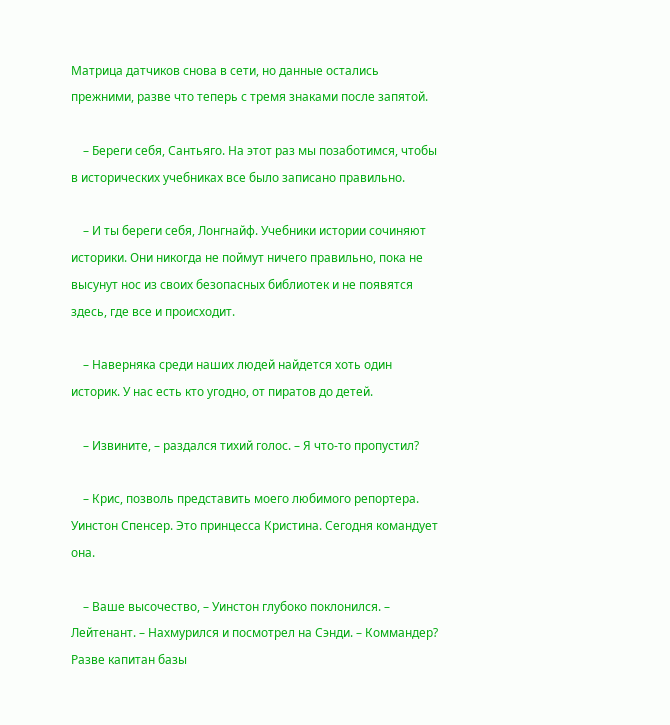Матрица датчиков снова в сети, но данные остались прежними, разве что теперь с тремя знаками после запятой.

    – Береги себя, Сантьяго. На этот раз мы позаботимся, чтобы в исторических учебниках все было записано правильно.

    – И ты береги себя, Лонгнайф. Учебники истории сочиняют историки. Они никогда не поймут ничего правильно, пока не высунут нос из своих безопасных библиотек и не появятся здесь, где все и происходит.

    – Наверняка среди наших людей найдется хоть один историк. У нас есть кто угодно, от пиратов до детей.

    – Извините, – раздался тихий голос. – Я что-то пропустил?

    – Крис, позволь представить моего любимого репортера. Уинстон Спенсер. Это принцесса Кристина. Сегодня командует она.

    – Ваше высочество, – Уинстон глубоко поклонился. – Лейтенант. – Нахмурился и посмотрел на Сэнди. – Коммандер? Разве капитан базы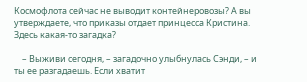Космофлота сейчас не выводит контейнеровозы? А вы утверждаете, что приказы отдает принцесса Кристина. Здесь какая-то загадка?

    – Выживи сегодня, – загадочно улыбнулась Сэнди, – и ты ее разгадаешь. Если хватит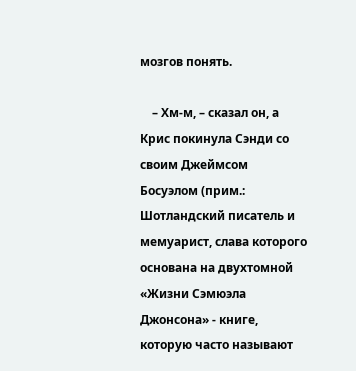мозгов понять.

    – Хм-м, – сказал он, а Крис покинула Сэнди со своим Джеймсом Босуэлом (прим.: Шотландский писатель и мемуарист, слава которого основана на двухтомной «Жизни Сэмюэла Джонсона» - книге, которую часто называют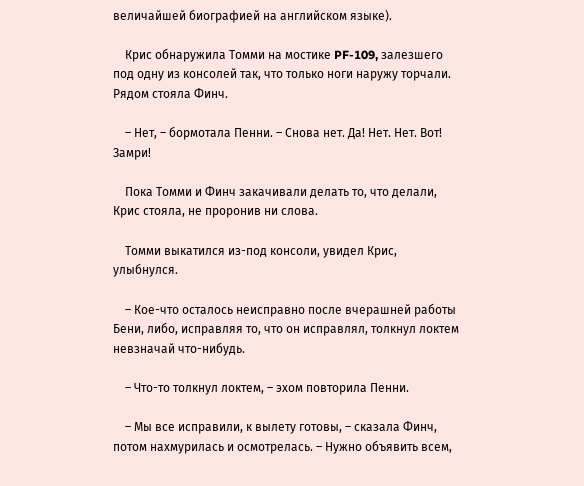величайшей биографией на английском языке).

    Крис обнаружила Томми на мостике PF-109, залезшего под одну из консолей так, что только ноги наружу торчали. Рядом стояла Финч.

    – Нет, – бормотала Пенни. – Снова нет. Да! Нет. Нет. Вот! Замри!

    Пока Томми и Финч закачивали делать то, что делали, Крис стояла, не проронив ни слова.

    Томми выкатился из-под консоли, увидел Крис, улыбнулся.

    – Кое-что осталось неисправно после вчерашней работы Бени, либо, исправляя то, что он исправлял, толкнул локтем невзначай что-нибудь.

    – Что-то толкнул локтем, – эхом повторила Пенни.

    – Мы все исправили, к вылету готовы, – сказала Финч, потом нахмурилась и осмотрелась. – Нужно объявить всем,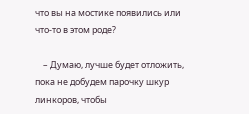что вы на мостике появились или что-то в этом роде?

    – Думаю, лучше будет отложить, пока не добудем парочку шкур линкоров, чтобы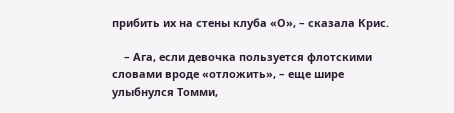прибить их на стены клуба «О», – сказала Крис.

    – Ага, если девочка пользуется флотскими словами вроде «отложить», – еще шире улыбнулся Томми,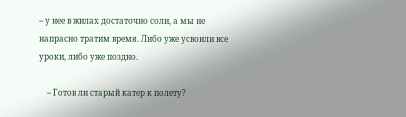– у нее в жилах достаточно соли, а мы не напрасно тратим время. Либо уже усвоили все уроки, либо уже поздно.

    – Готов ли старый катер к полету?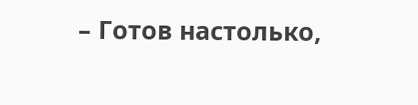– Готов настолько,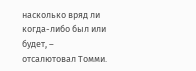насколько вряд ли когда-либо был или будет, – отсалютовал Томми.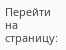Перейти на страницу: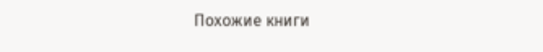Похожие книги